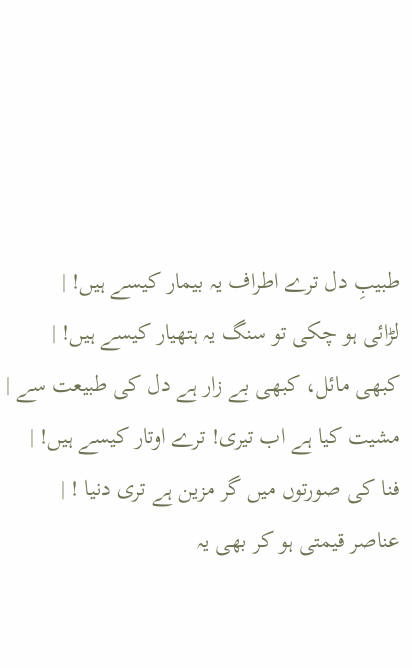طبیبِ دل ترے اطراف یہ بیمار کیسے ہیں! |
لڑائی ہو چکی تو سنگ یہ ہتھیار کیسے ہیں! |
کبھی مائل، کبھی بے زار ہے دل کی طبیعت سے |
مشیت کیا ہے اب تیری! ترے اوتار کیسے ہیں! |
فنا کی صورتوں میں گر مزین ہے تری دنیا ! |
عناصر قیمتی ہو کر بھی یہ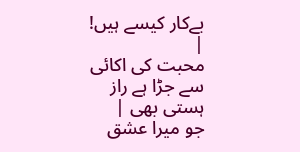بےکار کیسے ہیں! |
محبت کی اکائی سے جڑا ہے راز ہستی بھی |
جو میرا عشق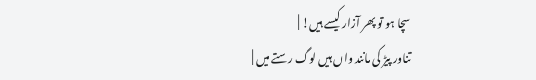سچا ہو تو پھر آزار کیسے ہیں! |
تناور پیڑ کی مانند واں ہیں لوگ رستے میں |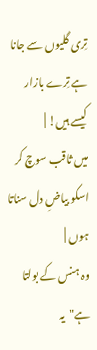تِری گلیوں سے جانا ہے تِرے بازار کیسے ہیں! |
میں ثاقب سوچ کر اسکو بیاضِ دل سناتا ہوں |
وہ ہنس کے بولتا ہے"یہ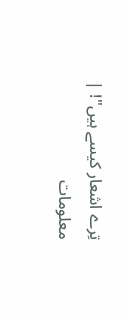تِرے اشعار کیسے ہیں"! |
معلومات